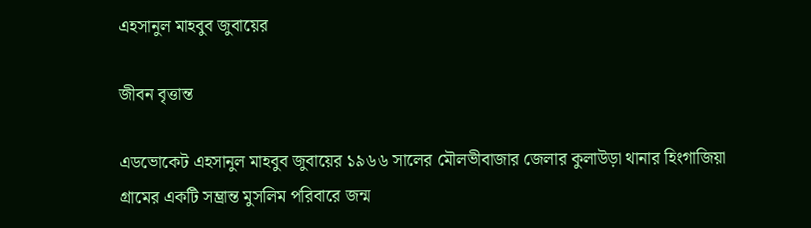এহসানুল মাহবুব জুবায়ের

জীবন বৃত্তান্ত

এডভোকেট এহসানুল মাহবুব জুবায়ের ১৯৬৬ সালের মৌলভীবাজার জেলার কুলাউড়া থানার হিংগাজিয়া গ্রামের একটি সম্ভ্রান্ত মুসলিম পরিবারে জন্ম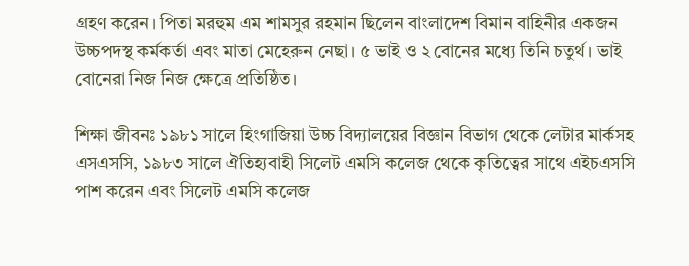গ্রহণ করেন। পিতা মরহুম এম শামসুর রহমান ছিলেন বাংলাদেশ বিমান বাহিনীর একজন উচ্চপদস্থ কর্মকর্তা এবং মাতা মেহেরুন নেছা। ৫ ভাই ও ২ বোনের মধ্যে তিনি চতুর্থ। ভাই বোনেরা নিজ নিজ ক্ষেত্রে প্রতিষ্ঠিত।

শিক্ষা জীবনঃ ১৯৮১ সালে হিংগাজিয়া উচ্চ বিদ্যালয়ের বিজ্ঞান বিভাগ থেকে লেটার মার্কসহ এসএসসি, ১৯৮৩ সালে ঐতিহ্যবাহী সিলেট এমসি কলেজ থেকে কৃতিত্বের সাথে এইচএসসি পাশ করেন এবং সিলেট এমসি কলেজ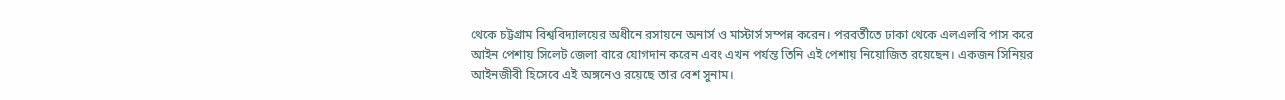থেকে চট্টগ্রাম বিশ্ববিদ্যালয়ের অধীনে রসায়নে অনার্স ও মাস্টার্স সম্পন্ন করেন। পরবর্তীতে ঢাকা থেকে এলএলবি পাস করে আইন পেশায় সিলেট জেলা বারে যোগদান করেন এবং এখন পর্যন্ত তিনি এই পেশায় নিয়োজিত রয়েছেন। একজন সিনিয়র আইনজীবী হিসেবে এই অঙ্গনেও রয়েছে তার বেশ সুনাম।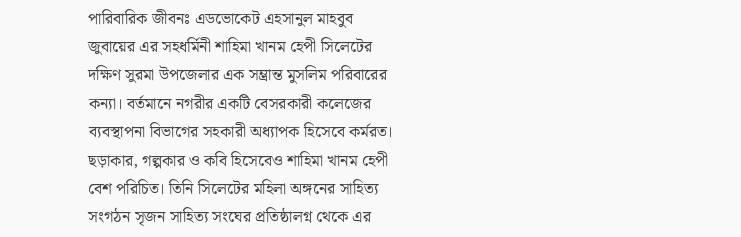পারিবারিক জীবনঃ এডভোকেট এহসানুল মাহবুব জুবায়ের এর সহধর্মিনী শাহিমা খানম হেপী সিলেটের দক্ষিণ সুরমা উপজেলার এক সম্ভ্রান্ত মুসলিম পরিবারের কন্যা। বর্তমানে নগরীর একটি বেসরকারী কলেজের ব্যবস্থাপনা বিভাগের সহকারী অধ্যাপক হিসেবে কর্মরত। ছড়াকার, গল্পকার ও কবি হিসেবেও শাহিমা খানম হেপী বেশ পরিচিত। তিনি সিলেটের মহিলা অঙ্গনের সাহিত্য সংগঠন সৃজন সাহিত্য সংঘের প্রতিষ্ঠালগ্ন থেকে এর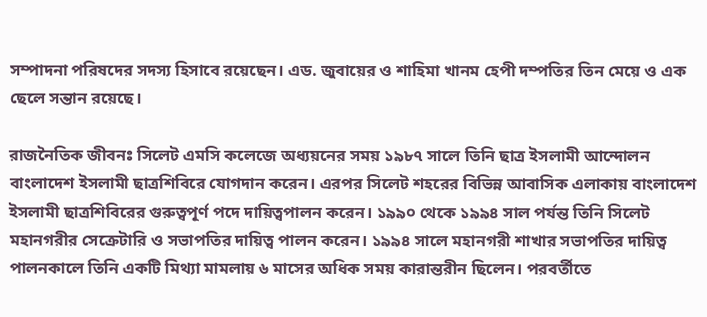সম্পাদনা পরিষদের সদস্য হিসাবে রয়েছেন। এড. জুবায়ের ও শাহিমা খানম হেপী দম্পতির তিন মেয়ে ও এক ছেলে সন্তান রয়েছে।

রাজনৈতিক জীবনঃ সিলেট এমসি কলেজে অধ্যয়নের সময় ১৯৮৭ সালে তিনি ছাত্র ইসলামী আন্দোলন বাংলাদেশ ইসলামী ছাত্রশিবিরে যোগদান করেন। এরপর সিলেট শহরের বিভিন্ন আবাসিক এলাকায় বাংলাদেশ ইসলামী ছাত্রশিবিরের গুরুত্বপূর্ণ পদে দায়িত্বপালন করেন। ১৯৯০ থেকে ১৯৯৪ সাল পর্যন্ত তিনি সিলেট মহানগরীর সেক্রেটারি ও সভাপতির দায়িত্ব পালন করেন। ১৯৯৪ সালে মহানগরী শাখার সভাপতির দায়িত্ব পালনকালে তিনি একটি মিথ্যা মামলায় ৬ মাসের অধিক সময় কারান্তরীন ছিলেন। পরবর্তীতে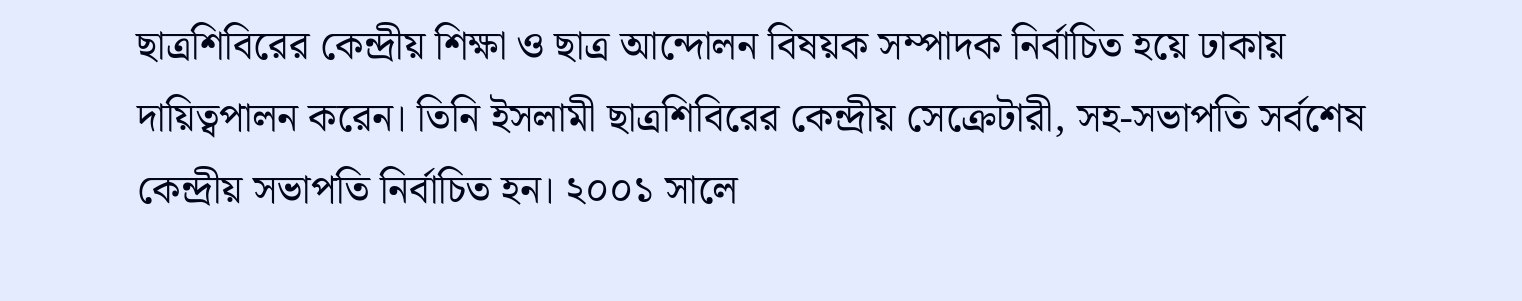ছাত্রশিবিরের কেন্দ্রীয় শিক্ষা ও ছাত্র আন্দোলন বিষয়ক সম্পাদক নির্বাচিত হয়ে ঢাকায় দায়িত্বপালন করেন। তিনি ইসলামী ছাত্রশিবিরের কেন্দ্রীয় সেক্রেটারী, সহ-সভাপতি সর্বশেষ কেন্দ্রীয় সভাপতি নির্বাচিত হন। ২০০১ সালে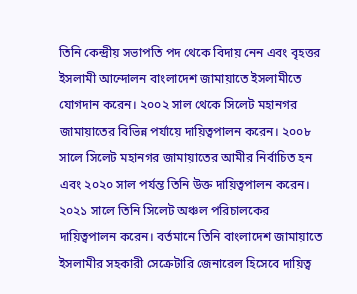তিনি কেন্দ্রীয় সভাপতি পদ থেকে বিদায় নেন এবং বৃহত্তর ইসলামী আন্দোলন বাংলাদেশ জামায়াতে ইসলামীতে যোগদান করেন। ২০০২ সাল থেকে সিলেট মহানগর জামায়াতের বিভিন্ন পর্যায়ে দায়িত্বপালন করেন। ২০০৮ সালে সিলেট মহানগর জামায়াতের আমীর নির্বাচিত হন এবং ২০২০ সাল পর্যন্ত তিনি উক্ত দায়িত্বপালন করেন। ২০২১ সালে তিনি সিলেট অঞ্চল পরিচালকের দায়িত্বপালন করেন। বর্তমানে তিনি বাংলাদেশ জামায়াতে ইসলামীর সহকারী সেক্রেটারি জেনারেল হিসেবে দায়িত্ব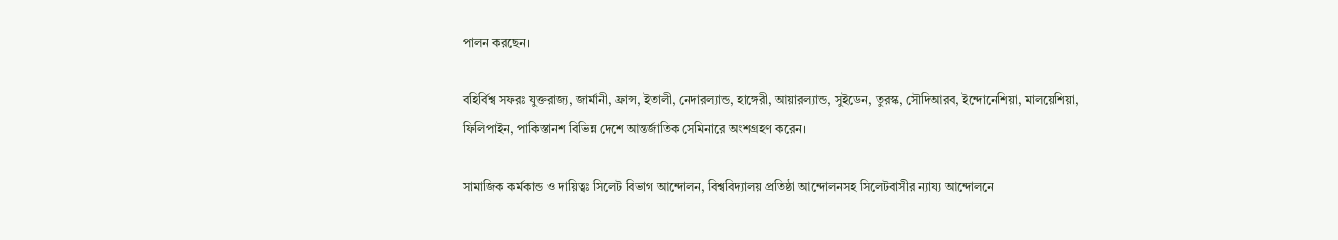পালন করছেন।

বহির্বিশ্ব সফরঃ যুক্তরাজ্য, জার্মানী, ফ্রান্স, ইতালী, নেদারল্যান্ড, হাঙ্গেরী, আয়ারল্যান্ড, সুইডেন, তুরস্ক, সৌদিআরব, ইন্দোনেশিয়া, মালয়েশিয়া, ফিলিপাইন, পাকিস্তানশ বিভিন্ন দেশে আন্তর্জাতিক সেমিনারে অংশগ্রহণ করেন।

সামাজিক কর্মকান্ড ও দায়িত্বঃ সিলেট বিভাগ আন্দোলন, বিশ্ববিদ্যালয় প্রতিষ্ঠা আন্দোলনসহ সিলেটবাসীর ন্যায্য আন্দোলনে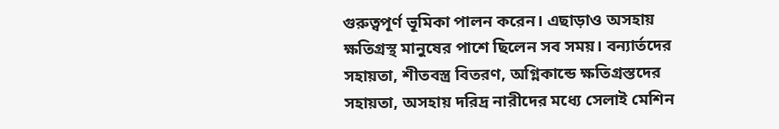গুরুত্বপূর্ণ ভূমিকা পালন করেন। এছাড়াও অসহায় ক্ষতিগ্রস্থ মানুষের পাশে ছিলেন সব সময়। বন্যার্তদের সহায়তা, শীতবস্ত্র বিতরণ, অগ্নিকান্ডে ক্ষতিগ্রস্তদের সহায়তা, অসহায় দরিদ্র নারীদের মধ্যে সেলাই মেশিন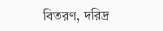বিতরণ, দরিদ্র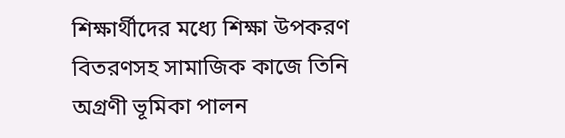শিক্ষার্থীদের মধ্যে শিক্ষা উপকরণ বিতরণসহ সামাজিক কাজে তিনি অগ্রণী ভূমিকা পালন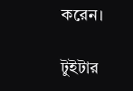করেন।

টুইটার